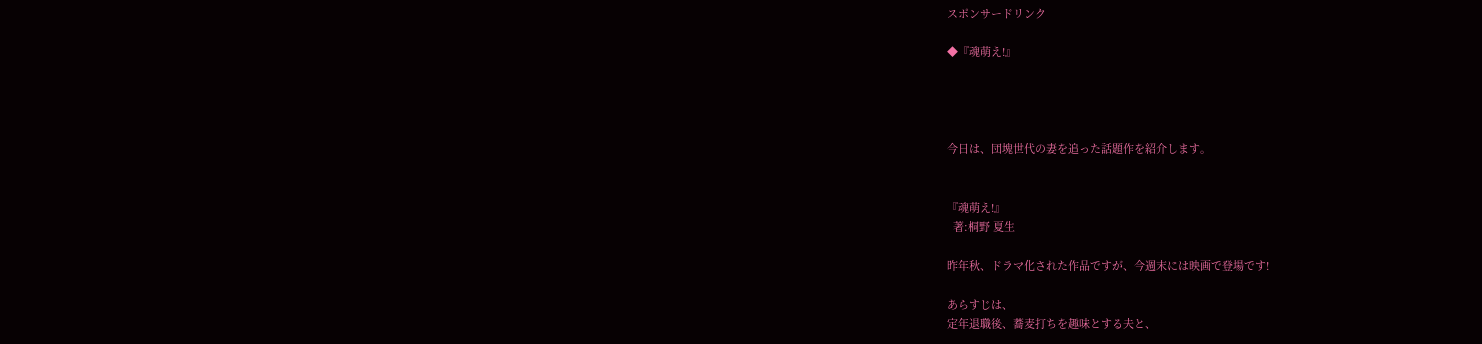スポンサードリンク

◆『魂萌え!』




今日は、団塊世代の妻を追った話題作を紹介します。


『魂萌え!』
  著:桐野 夏生

昨年秋、ドラマ化された作品ですが、今週末には映画で登場です!

あらすじは、
定年退職後、蕎麦打ちを趣味とする夫と、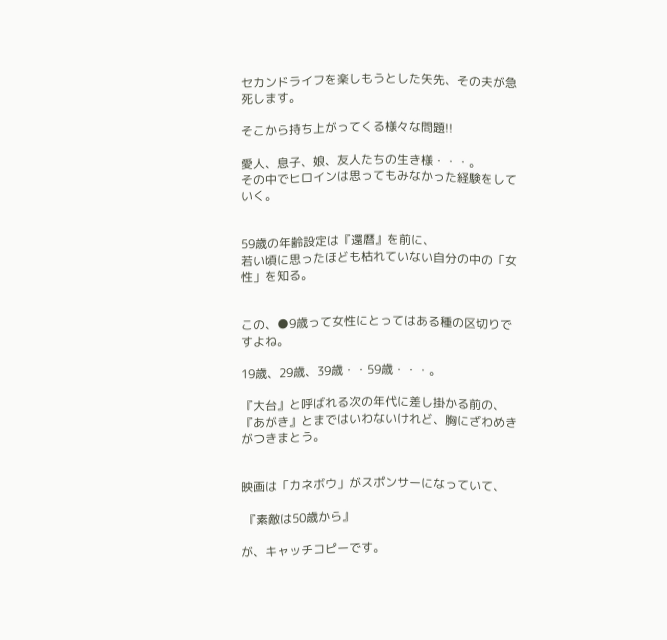セカンドライフを楽しもうとした矢先、その夫が急死します。

そこから持ち上がってくる様々な問題!!

愛人、息子、娘、友人たちの生き様・・・。
その中でヒロインは思ってもみなかった経験をしていく。


59歳の年齢設定は『還暦』を前に、
若い頃に思ったほども枯れていない自分の中の「女性」を知る。


この、●9歳って女性にとってはある種の区切りですよね。

19歳、29歳、39歳・・59歳・・・。

『大台』と呼ばれる次の年代に差し掛かる前の、
『あがき』とまではいわないけれど、胸にざわめきがつきまとう。


映画は「カネボウ」がスポンサーになっていて、

 『素敵は50歳から』

が、キャッチコピーです。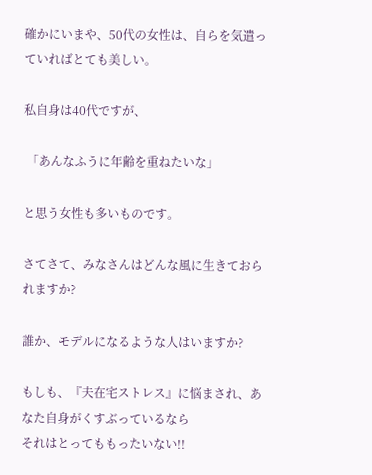確かにいまや、50代の女性は、自らを気遣っていればとても美しい。

私自身は40代ですが、

 「あんなふうに年齢を重ねたいな」

と思う女性も多いものです。

さてさて、みなさんはどんな風に生きておられますか?

誰か、モデルになるような人はいますか?

もしも、『夫在宅ストレス』に悩まされ、あなた自身がくすぶっているなら
それはとってももったいない!!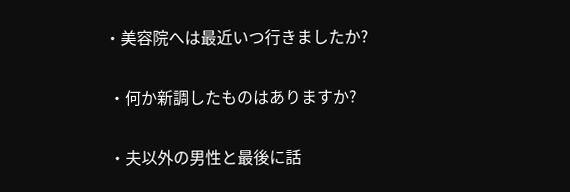・美容院へは最近いつ行きましたか?

 ・何か新調したものはありますか?

 ・夫以外の男性と最後に話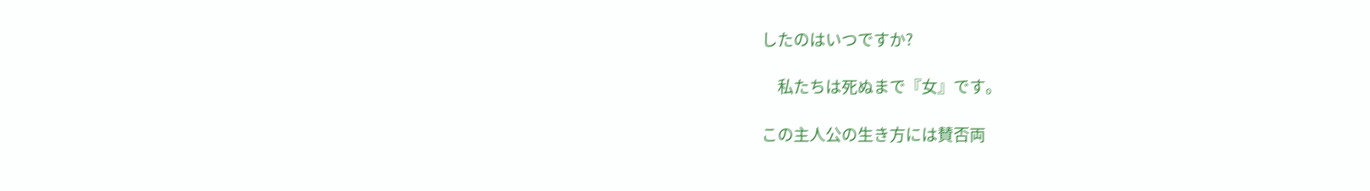したのはいつですか?

    私たちは死ぬまで『女』です。

この主人公の生き方には賛否両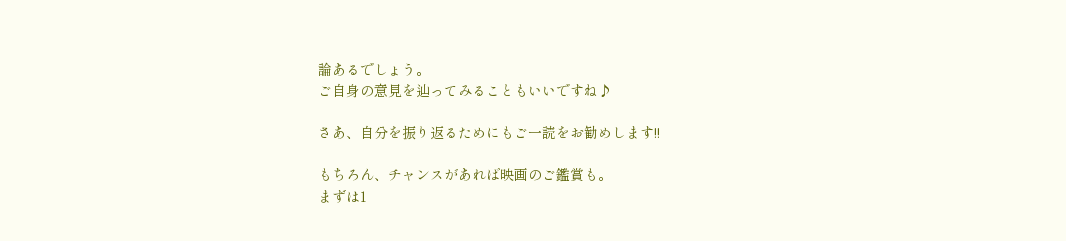論あるでしょう。
ご自身の意見を辿ってみることもいいですね♪

さあ、自分を振り返るためにもご一読をお勧めします!!

もちろん、チャンスがあれば映画のご鑑賞も。
まずは1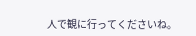人で観に行ってくださいね。